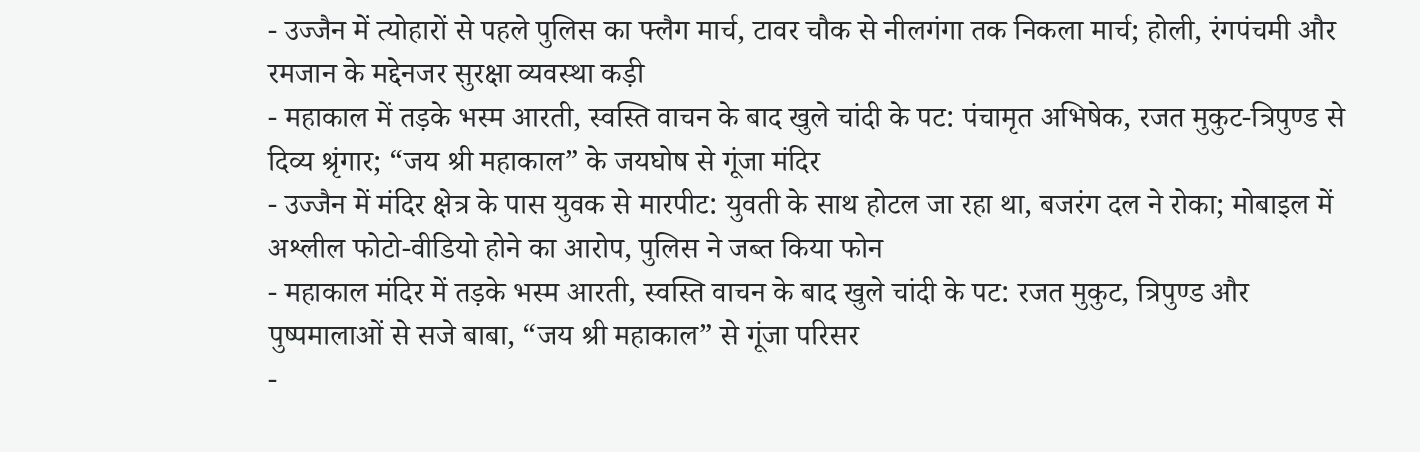- उज्जैन में त्योहारों से पहले पुलिस का फ्लैग मार्च, टावर चौक से नीलगंगा तक निकला मार्च; होली, रंगपंचमी और रमजान के मद्देनजर सुरक्षा व्यवस्था कड़ी
- महाकाल में तड़के भस्म आरती, स्वस्ति वाचन के बाद खुले चांदी के पट: पंचामृत अभिषेक, रजत मुकुट-त्रिपुण्ड से दिव्य श्रृंगार; “जय श्री महाकाल” के जयघोष से गूंजा मंदिर
- उज्जैन में मंदिर क्षेत्र के पास युवक से मारपीट: युवती के साथ होटल जा रहा था, बजरंग दल ने रोका; मोबाइल में अश्लील फोटो-वीडियो होने का आरोप, पुलिस ने जब्त किया फोन
- महाकाल मंदिर में तड़के भस्म आरती, स्वस्ति वाचन के बाद खुले चांदी के पट: रजत मुकुट, त्रिपुण्ड और पुष्पमालाओं से सजे बाबा, “जय श्री महाकाल” से गूंजा परिसर
-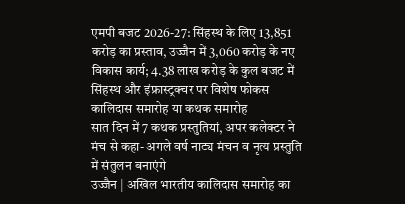एमपी बजट 2026-27: सिंहस्थ के लिए 13,851 करोड़ का प्रस्ताव, उज्जैन में 3,060 करोड़ के नए विकास कार्य; 4.38 लाख करोड़ के कुल बजट में सिंहस्थ और इंफ्रास्ट्रक्चर पर विशेष फोकस
कालिदास समारोह या कथक समारोह
सात दिन में 7 कथक प्रस्तुतियां, अपर कलेक्टर ने मंच से कहा- अगले वर्ष नाट्य मंचन व नृत्य प्रस्तुति में संतुलन बनाएंगे
उज्जैन | अखिल भारतीय कालिदास समारोह का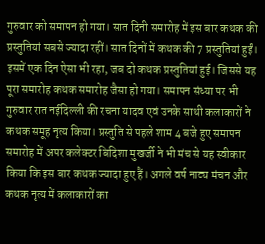गुरुवार को समापन हो गया। सात दिनी समारोह में इस बार कथक की प्रस्तुतियां सबसे ज्यादा रहीं। सात दिनों में कथक की 7 प्रस्तुतियां हुईं। इसमें एक दिन ऐसा भी रहा, जब दो कथक प्रस्तुतियां हुई। जिससे यह पूरा समारोह कथक समारोह जैसा हो गया। समापन संध्या पर भी गुरुवार रात नईदिल्ली की रचना यादव एवं उनके साथी कलाकारों ने कथक समूह नृत्य किया। प्रस्तुति से पहले शाम 4 बजे हुए समापन समारोह में अपर कलेक्टर बिदिशा मुखर्जी ने भी मंच से यह स्वीकार किया कि इस बार कथक ज्यादा हुए हैं। अगले वर्ष नाट्य मंचन और कथक नृत्य में कलाकारों का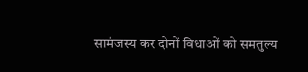सामंजस्य कर दोनों विधाओं को समतुल्य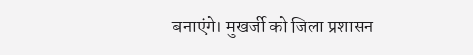बनाएंगे। मुखर्जी को जिला प्रशासन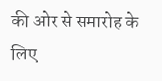की ओर से समारोह के लिए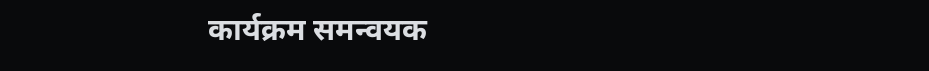कार्यक्रम समन्वयक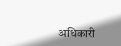अधिकारी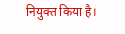नियुक्त किया है।